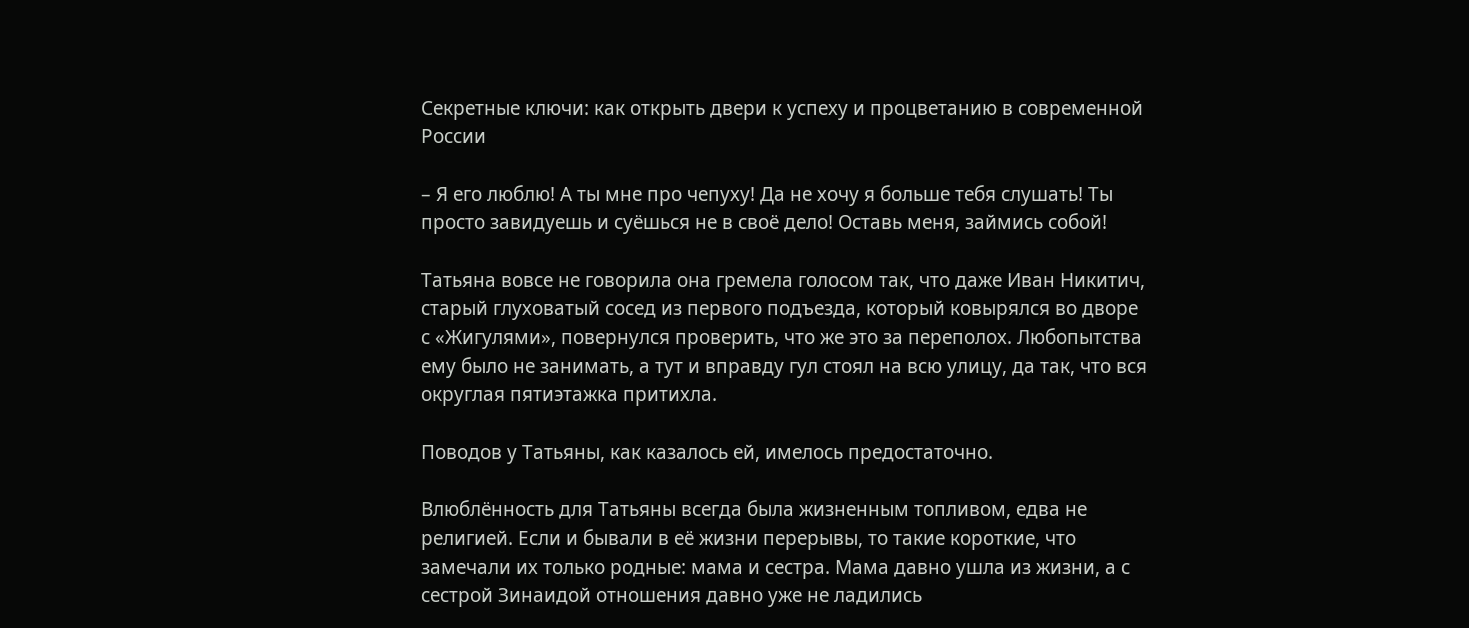Секретные ключи: как открыть двери к успеху и процветанию в современной России

– Я его люблю! А ты мне про чепуху! Да не хочу я больше тебя слушать! Ты просто завидуешь и суёшься не в своё дело! Оставь меня, займись собой!

Татьяна вовсе не говорила она гремела голосом так, что даже Иван Никитич, старый глуховатый сосед из первого подъезда, который ковырялся во дворе с «Жигулями», повернулся проверить, что же это за переполох. Любопытства ему было не занимать, а тут и вправду гул стоял на всю улицу, да так, что вся округлая пятиэтажка притихла.

Поводов у Татьяны, как казалось ей, имелось предостаточно.

Влюблённость для Татьяны всегда была жизненным топливом, едва не религией. Если и бывали в её жизни перерывы, то такие короткие, что замечали их только родные: мама и сестра. Мама давно ушла из жизни, а с сестрой Зинаидой отношения давно уже не ладились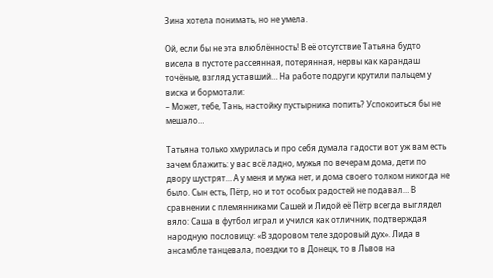Зина хотела понимать, но не умела.

Ой, если бы не эта влюблённость! В её отсутствие Татьяна будто висела в пустоте рассеянная, потерянная, нервы как карандаш точёные, взгляд уставший… На работе подруги крутили пальцем у виска и бормотали:
– Может, тебе, Тань, настойку пустырника попить? Успокоиться бы не мешало…

Татьяна только хмурилась и про себя думала гадости вот уж вам есть зачем блажить: у вас всё ладно, мужья по вечерам дома, дети по двору шустрят… А у меня и мужа нет, и дома своего толком никогда не было. Сын есть, Пётр, но и тот особых радостей не подавал… В сравнении с племянниками Сашей и Лидой её Пётр всегда выглядел вяло: Саша в футбол играл и учился как отличник, подтверждая народную пословицу: «В здоровом теле здоровый дух». Лида в ансамбле танцевала, поездки то в Донецк, то в Львов на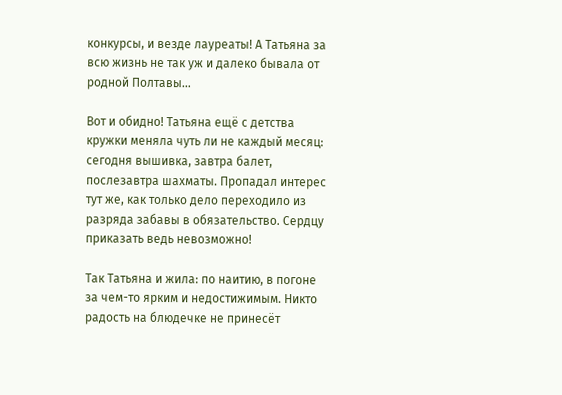конкурсы, и везде лауреаты! А Татьяна за всю жизнь не так уж и далеко бывала от родной Полтавы…

Вот и обидно! Татьяна ещё с детства кружки меняла чуть ли не каждый месяц: сегодня вышивка, завтра балет, послезавтра шахматы. Пропадал интерес тут же, как только дело переходило из разряда забавы в обязательство. Сердцу приказать ведь невозможно!

Так Татьяна и жила: по наитию, в погоне за чем-то ярким и недостижимым. Никто радость на блюдечке не принесёт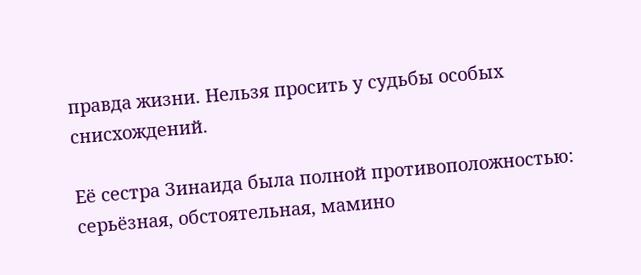правда жизни. Нельзя просить у судьбы особых снисхождений.

Её сестра Зинаида была полной противоположностью: серьёзная, обстоятельная, мамино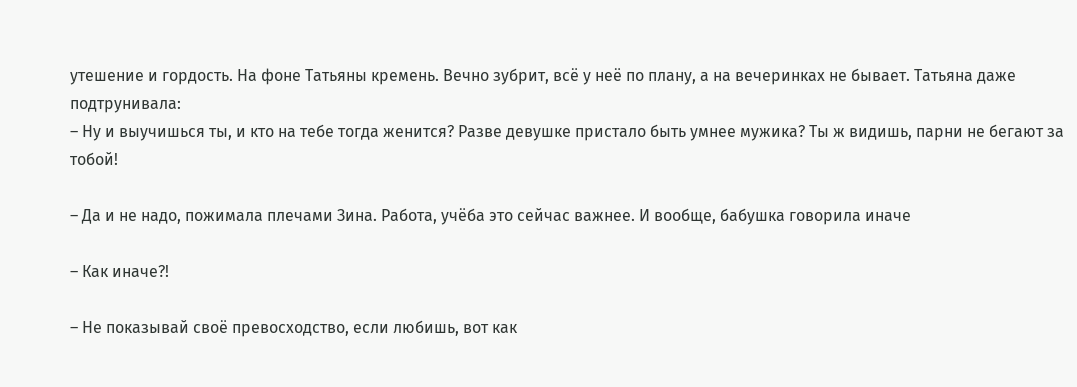утешение и гордость. На фоне Татьяны кремень. Вечно зубрит, всё у неё по плану, а на вечеринках не бывает. Татьяна даже подтрунивала:
– Ну и выучишься ты, и кто на тебе тогда женится? Разве девушке пристало быть умнее мужика? Ты ж видишь, парни не бегают за тобой!

– Да и не надо, пожимала плечами Зина. Работа, учёба это сейчас важнее. И вообще, бабушка говорила иначе

– Как иначе?!

– Не показывай своё превосходство, если любишь, вот как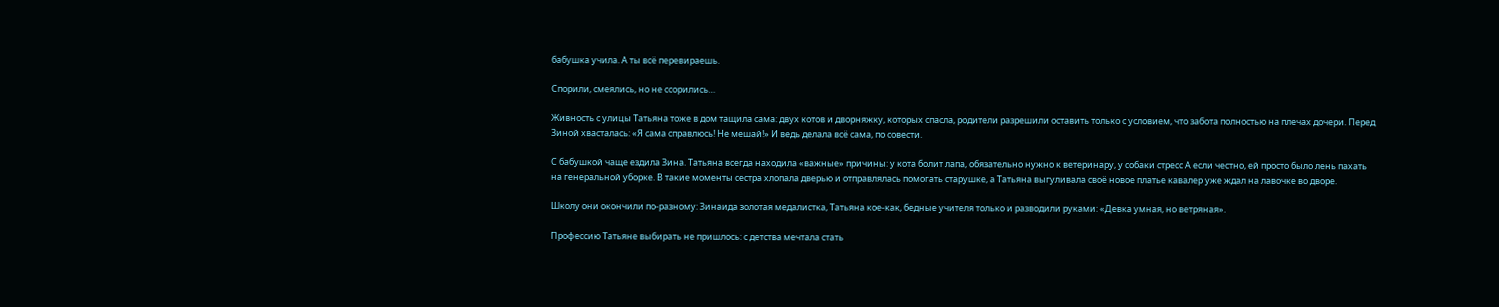бабушка учила. А ты всё перевираешь.

Спорили, смеялись, но не ссорились…

Живность с улицы Татьяна тоже в дом тащила сама: двух котов и дворняжку, которых спасла, родители разрешили оставить только с условием, что забота полностью на плечах дочери. Перед Зиной хвасталась: «Я сама справлюсь! Не мешай!» И ведь делала всё сама, по совести.

С бабушкой чаще ездила Зина. Татьяна всегда находила «важные» причины: у кота болит лапа, обязательно нужно к ветеринару, у собаки стресс А если честно, ей просто было лень пахать на генеральной уборке. В такие моменты сестра хлопала дверью и отправлялась помогать старушке, а Татьяна выгуливала своё новое платье кавалер уже ждал на лавочке во дворе.

Школу они окончили по-разному: Зинаида золотая медалистка, Татьяна кое-как, бедные учителя только и разводили руками: «Девка умная, но ветряная».

Профессию Татьяне выбирать не пришлось: с детства мечтала стать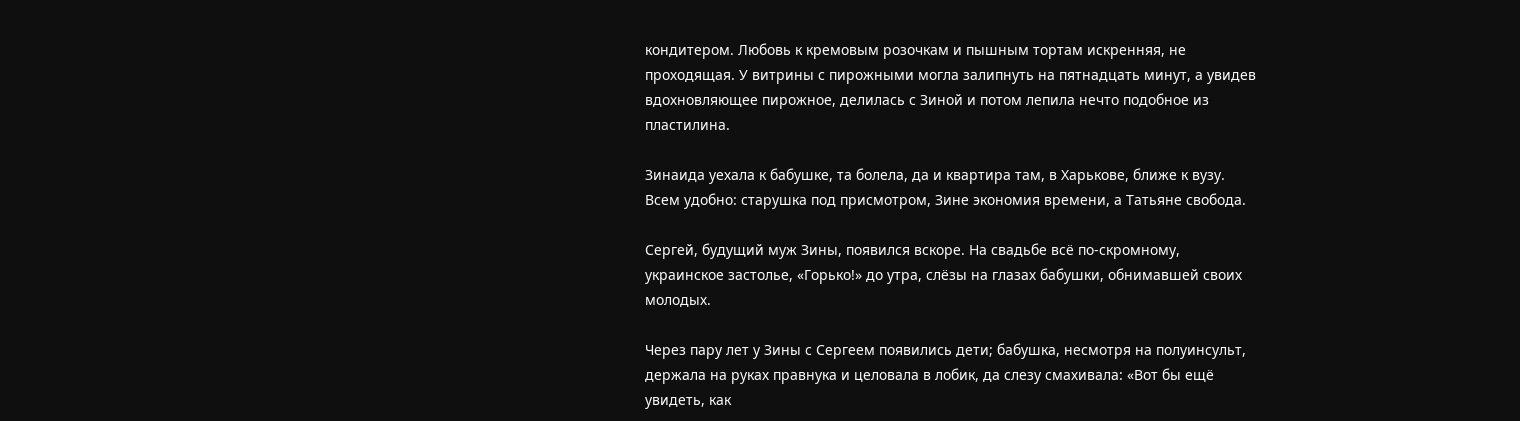кондитером. Любовь к кремовым розочкам и пышным тортам искренняя, не проходящая. У витрины с пирожными могла залипнуть на пятнадцать минут, а увидев вдохновляющее пирожное, делилась с Зиной и потом лепила нечто подобное из пластилина.

Зинаида уехала к бабушке, та болела, да и квартира там, в Харькове, ближе к вузу. Всем удобно: старушка под присмотром, Зине экономия времени, а Татьяне свобода.

Сергей, будущий муж Зины, появился вскоре. На свадьбе всё по-скромному, украинское застолье, «Горько!» до утра, слёзы на глазах бабушки, обнимавшей своих молодых.

Через пару лет у Зины с Сергеем появились дети; бабушка, несмотря на полуинсульт, держала на руках правнука и целовала в лобик, да слезу смахивала: «Вот бы ещё увидеть, как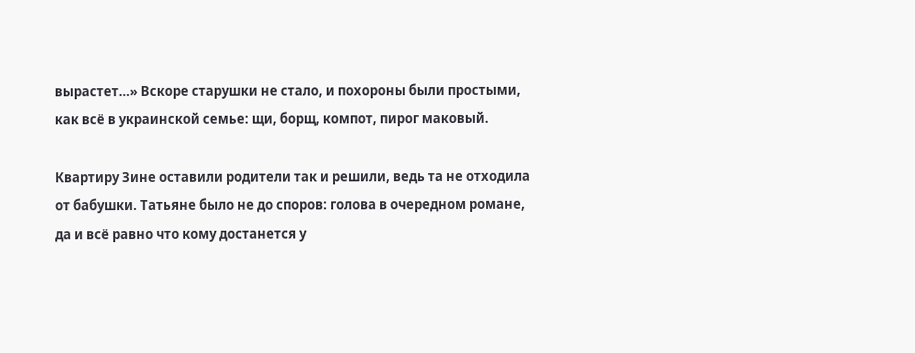вырастет…» Вскоре старушки не стало, и похороны были простыми, как всё в украинской семье: щи, борщ, компот, пирог маковый.

Квартиру Зине оставили родители так и решили, ведь та не отходила от бабушки. Татьяне было не до споров: голова в очередном романе, да и всё равно что кому достанется у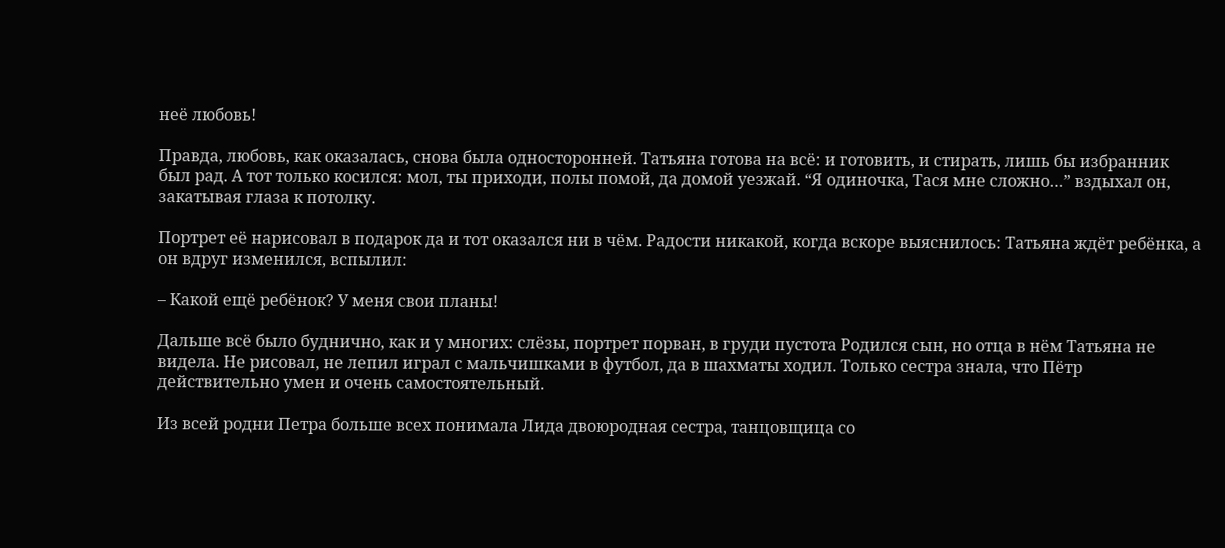неё любовь!

Правда, любовь, как оказалась, снова была односторонней. Татьяна готова на всё: и готовить, и стирать, лишь бы избранник был рад. А тот только косился: мол, ты приходи, полы помой, да домой уезжай. “Я одиночка, Тася мне сложно…” вздыхал он, закатывая глаза к потолку.

Портрет её нарисовал в подарок да и тот оказался ни в чём. Радости никакой, когда вскоре выяснилось: Татьяна ждёт ребёнка, а он вдруг изменился, вспылил:

– Какой ещё ребёнок? У меня свои планы!

Дальше всё было буднично, как и у многих: слёзы, портрет порван, в груди пустота Родился сын, но отца в нём Татьяна не видела. Не рисовал, не лепил играл с мальчишками в футбол, да в шахматы ходил. Только сестра знала, что Пётр действительно умен и очень самостоятельный.

Из всей родни Петра больше всех понимала Лида двоюродная сестра, танцовщица со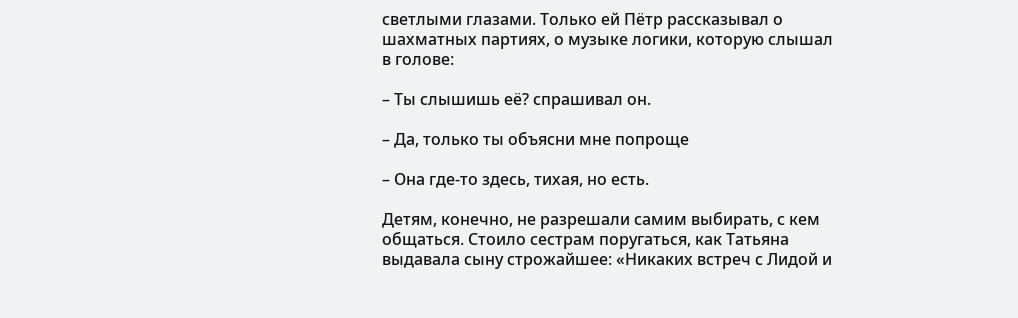светлыми глазами. Только ей Пётр рассказывал о шахматных партиях, о музыке логики, которую слышал в голове:

– Ты слышишь её? спрашивал он.

– Да, только ты объясни мне попроще

– Она где-то здесь, тихая, но есть.

Детям, конечно, не разрешали самим выбирать, с кем общаться. Стоило сестрам поругаться, как Татьяна выдавала сыну строжайшее: «Никаких встреч с Лидой и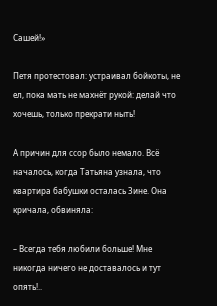Сашей!»

Петя протестовал: устраивал бойкоты, не ел, пока мать не махнёт рукой: делай что хочешь, только прекрати ныть!

А причин для ссор было немало. Всё началось, когда Татьяна узнала, что квартира бабушки осталась Зине. Она кричала, обвиняла:

– Всегда тебя любили больше! Мне никогда ничего не доставалось и тут опять!..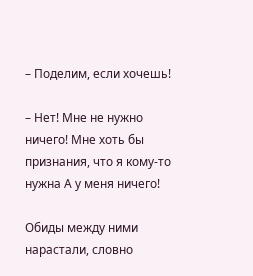– Поделим, если хочешь!

– Нет! Мне не нужно ничего! Мне хоть бы признания, что я кому-то нужна А у меня ничего!

Обиды между ними нарастали, словно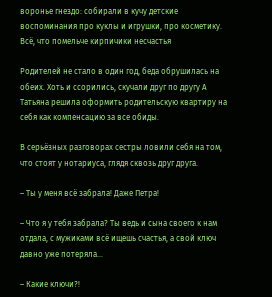воронье гнездо: собирали в кучу детские воспоминания про куклы и игрушки, про косметику. Всё, что помельче кирпичики несчастья

Родителей не стало в один год, беда обрушилась на обеих. Хоть и ссорились, скучали друг по другу А Татьяна решила оформить родительскую квартиру на себя как компенсацию за все обиды.

В серьёзных разговорах сестры ловили себя на том, что стоят у нотариуса, глядя сквозь друг друга.

– Ты у меня всё забрала! Даже Петра!

– Что я у тебя забрала? Ты ведь и сына своего к нам отдала, с мужиками всё ищешь счастья, а свой ключ давно уже потеряла…

– Какие ключи?!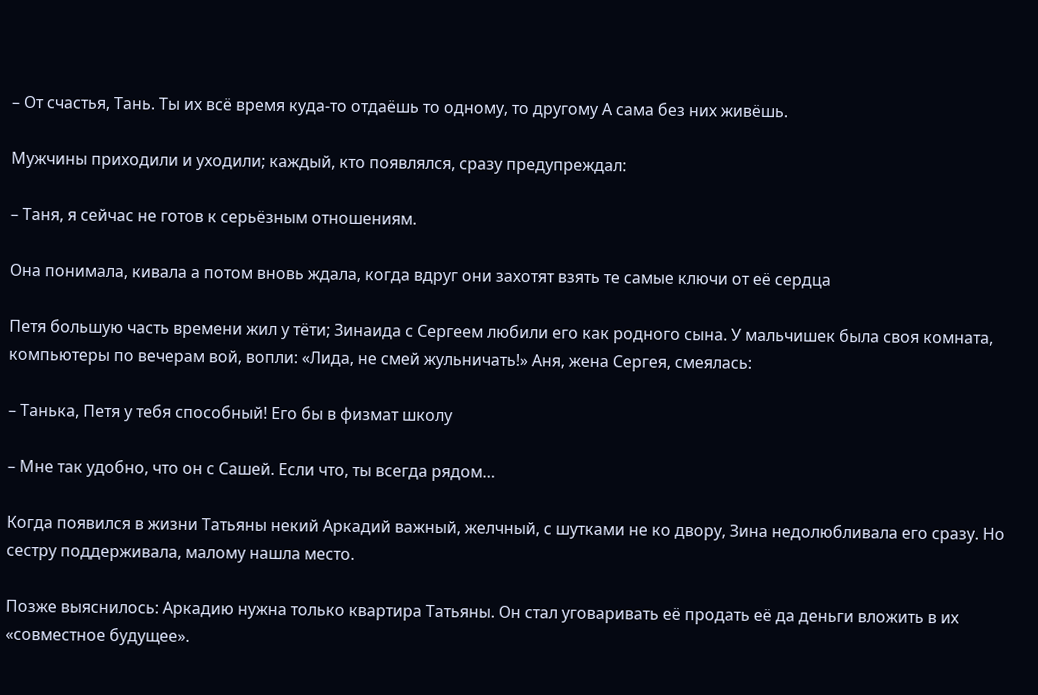– От счастья, Тань. Ты их всё время куда-то отдаёшь то одному, то другому А сама без них живёшь.

Мужчины приходили и уходили; каждый, кто появлялся, сразу предупреждал:

– Таня, я сейчас не готов к серьёзным отношениям.

Она понимала, кивала а потом вновь ждала, когда вдруг они захотят взять те самые ключи от её сердца

Петя большую часть времени жил у тёти; Зинаида с Сергеем любили его как родного сына. У мальчишек была своя комната, компьютеры по вечерам вой, вопли: «Лида, не смей жульничать!» Аня, жена Сергея, смеялась:

– Танька, Петя у тебя способный! Его бы в физмат школу

– Мне так удобно, что он с Сашей. Если что, ты всегда рядом…

Когда появился в жизни Татьяны некий Аркадий важный, желчный, с шутками не ко двору, Зина недолюбливала его сразу. Но сестру поддерживала, малому нашла место.

Позже выяснилось: Аркадию нужна только квартира Татьяны. Он стал уговаривать её продать её да деньги вложить в их «совместное будущее».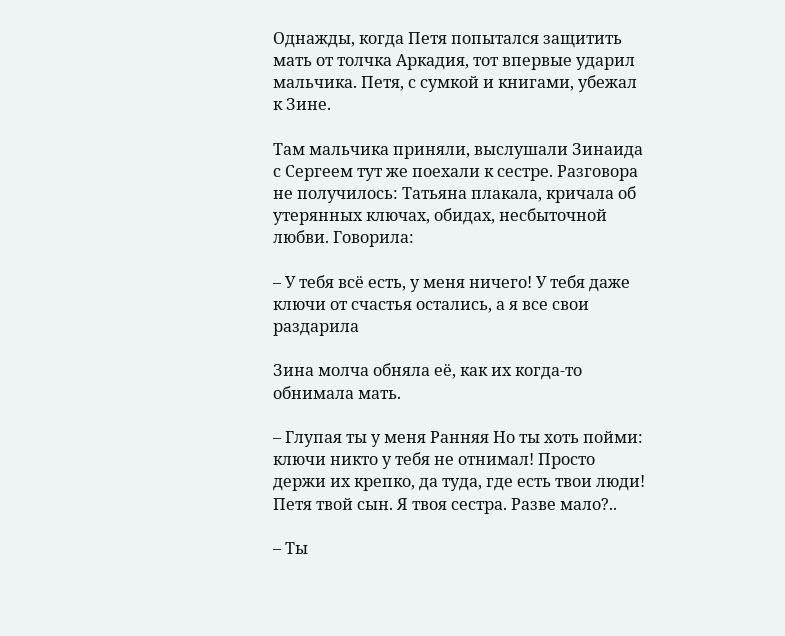Однажды, когда Петя попытался защитить мать от толчка Аркадия, тот впервые ударил мальчика. Петя, с сумкой и книгами, убежал к Зине.

Там мальчика приняли, выслушали Зинаида с Сергеем тут же поехали к сестре. Разговора не получилось: Татьяна плакала, кричала об утерянных ключах, обидах, несбыточной любви. Говорила:

– У тебя всё есть, у меня ничего! У тебя даже ключи от счастья остались, а я все свои раздарила

Зина молча обняла её, как их когда-то обнимала мать.

– Глупая ты у меня Ранняя Но ты хоть пойми: ключи никто у тебя не отнимал! Просто держи их крепко, да туда, где есть твои люди! Петя твой сын. Я твоя сестра. Разве мало?..

– Ты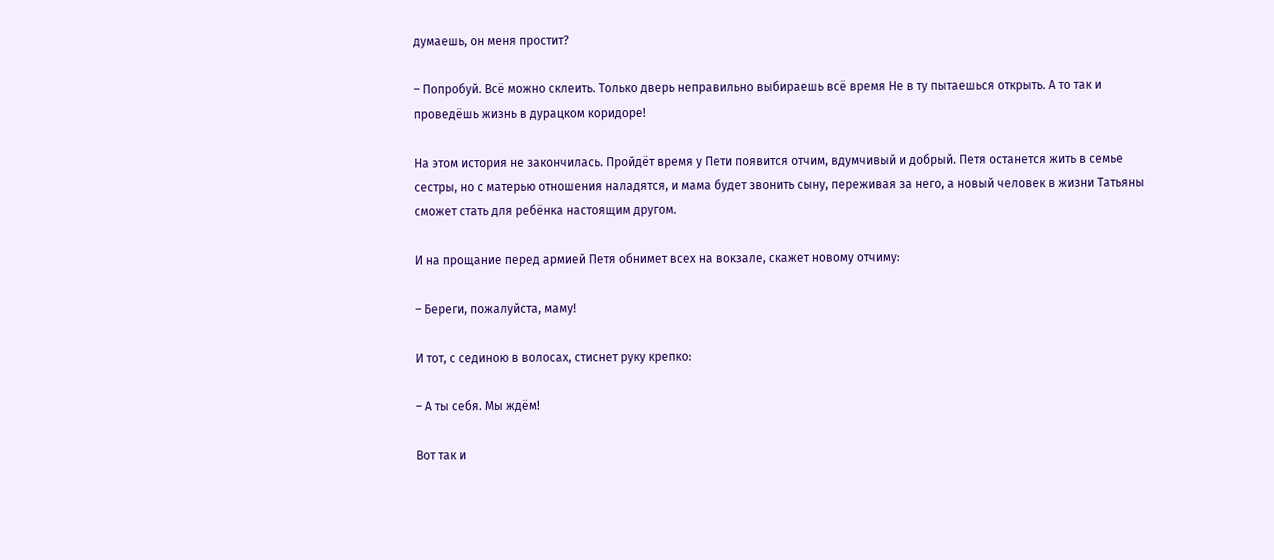думаешь, он меня простит?

– Попробуй. Всё можно склеить. Только дверь неправильно выбираешь всё время Не в ту пытаешься открыть. А то так и проведёшь жизнь в дурацком коридоре!

На этом история не закончилась. Пройдёт время у Пети появится отчим, вдумчивый и добрый. Петя останется жить в семье сестры, но с матерью отношения наладятся, и мама будет звонить сыну, переживая за него, а новый человек в жизни Татьяны сможет стать для ребёнка настоящим другом.

И на прощание перед армией Петя обнимет всех на вокзале, скажет новому отчиму:

– Береги, пожалуйста, маму!

И тот, с сединою в волосах, стиснет руку крепко:

– А ты себя. Мы ждём!

Вот так и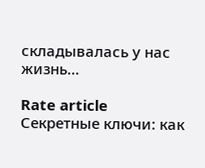складывалась у нас жизнь…

Rate article
Секретные ключи: как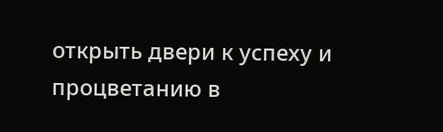открыть двери к успеху и процветанию в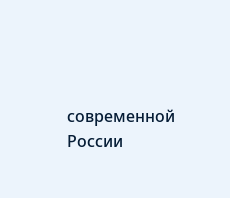современной России